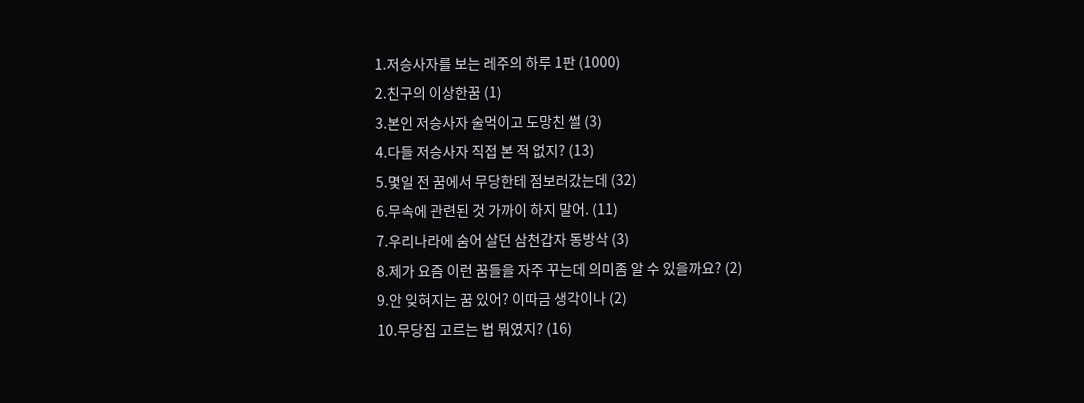1.저승사자를 보는 레주의 하루 1판 (1000)
2.친구의 이상한꿈 (1)
3.본인 저승사자 술먹이고 도망친 썰 (3)
4.다들 저승사자 직접 본 적 없지? (13)
5.몇일 전 꿈에서 무당한테 점보러갔는데 (32)
6.무속에 관련된 것 가까이 하지 말어. (11)
7.우리나라에 숨어 살던 삼천갑자 동방삭 (3)
8.제가 요즘 이런 꿈들을 자주 꾸는데 의미좀 알 수 있을까요? (2)
9.안 잊혀지는 꿈 있어? 이따금 생각이나 (2)
10.무당집 고르는 법 뭐였지? (16)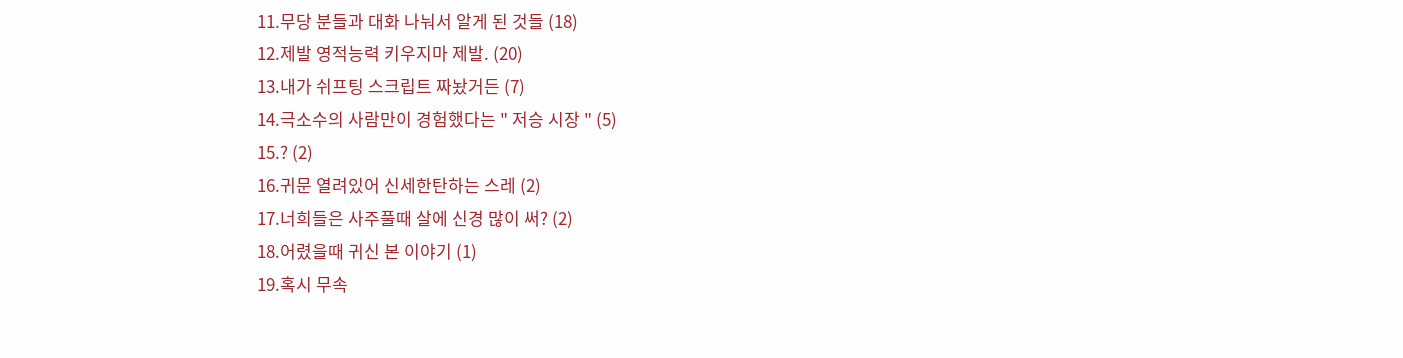11.무당 분들과 대화 나눠서 알게 된 것들 (18)
12.제발 영적능력 키우지마 제발. (20)
13.내가 쉬프팅 스크립트 짜놨거든 (7)
14.극소수의 사람만이 경험했다는 " 저승 시장 " (5)
15.? (2)
16.귀문 열려있어 신세한탄하는 스레 (2)
17.너희들은 사주풀때 살에 신경 많이 써? (2)
18.어렸을때 귀신 본 이야기 (1)
19.혹시 무속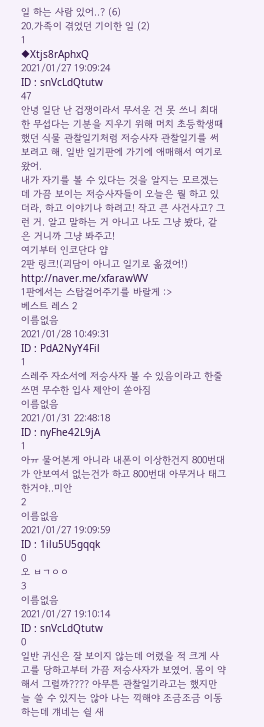일 하는 사람 있어..? (6)
20.가족이 겪었던 기이한 일 (2)
1
◆Xtjs8rAphxQ
2021/01/27 19:09:24
ID : snVcLdQtutw
47
안녕 일단 난 겁쟁이라서 무서운 건 못 쓰니 최대한 무섭다는 기분을 지우기 위해 머치 초등학생때 했던 식물 관찰일기처럼 저승사자 관찰일기를 써보려고 해. 일반 일기판에 가기에 애매해서 여기로 왔어.
내가 자기를 볼 수 있다는 것을 알지는 모르겠는데 가끔 보이는 저승사자들이 오늘은 뭘 하고 있더라, 하고 이야기나 하려고! 작고 큰 사건사고? 그런 거. 알고 말하는 거 아니고 나도 그냥 봤다, 같은 거니까 그냥 봐주고!
여기부터 인코단다 얍
2판 링크!(괴담이 아니고 일기로 옮겼어!)
http://naver.me/xfarawWV
1판에서는 스탑걸어주기를 바랄게 :>
베스트 레스 2
이름없음
2021/01/28 10:49:31
ID : PdA2NyY4Fil
1
스레주 자소서에 저승사자 볼 수 있음이라고 한줄 쓰면 무수한 입사 제안이 쏟아짐
이름없음
2021/01/31 22:48:18
ID : nyFhe42L9jA
1
아ㅠ 물어본게 아니라 내폰이 이상한건지 800번대가 안보여서 없는건가 하고 800번대 아무거나 태그한거야..미안
2
이름없음
2021/01/27 19:09:59
ID : 1ilu5U5gqqk
0
오 ㅂㄱㅇㅇ
3
이름없음
2021/01/27 19:10:14
ID : snVcLdQtutw
0
일반 귀신은 잘 보이지 않는데 어렸을 적 크게 사고를 당하고부터 가끔 저승사자가 보였어. 몸이 약해서 그럴까???? 아무튼 관찰일기라고는 했지만 늘 쓸 수 있지는 않아 나는 끽해야 조금조금 이동하는데 걔네는 쉴 새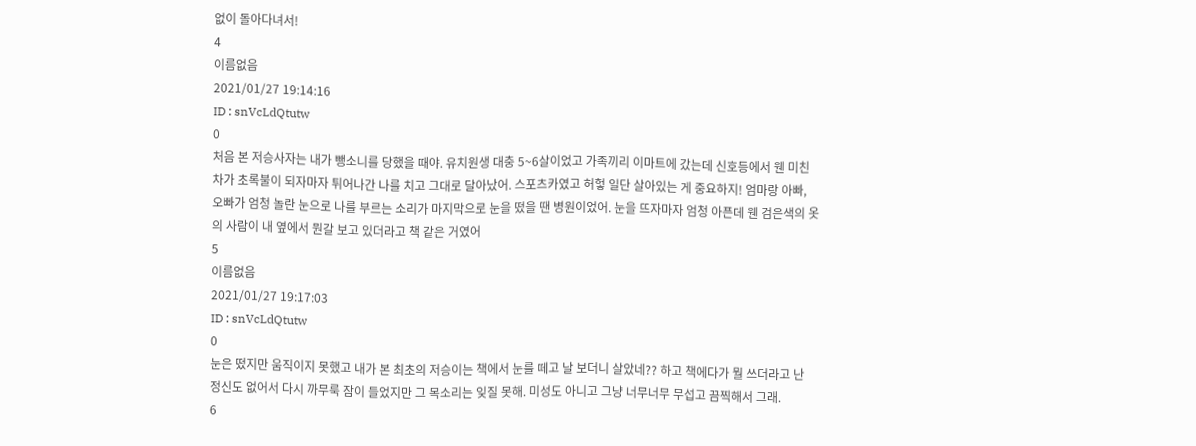없이 돌아다녀서!
4
이름없음
2021/01/27 19:14:16
ID : snVcLdQtutw
0
처음 본 저승사자는 내가 뺑소니를 당했을 때야. 유치원생 대충 5~6살이었고 가족끼리 이마트에 갔는데 신호등에서 웬 미친 차가 초록불이 되자마자 튀어나간 나를 치고 그대로 달아났어. 스포츠카였고 허헣 일단 살아있는 게 중요하지! 엄마랑 아빠, 오빠가 엄청 놀란 눈으로 나를 부르는 소리가 마지막으로 눈을 떴을 땐 병원이었어. 눈을 뜨자마자 엄청 아픈데 웬 검은색의 옷의 사람이 내 옆에서 뭔갈 보고 있더라고 책 같은 거였어
5
이름없음
2021/01/27 19:17:03
ID : snVcLdQtutw
0
눈은 떴지만 움직이지 못했고 내가 본 최초의 저승이는 책에서 눈를 떼고 날 보더니 살았네?? 하고 책에다가 뭘 쓰더라고 난 정신도 없어서 다시 까무룩 잠이 들었지만 그 목소리는 잊질 못해. 미성도 아니고 그냥 너무너무 무섭고 끔찍해서 그래.
6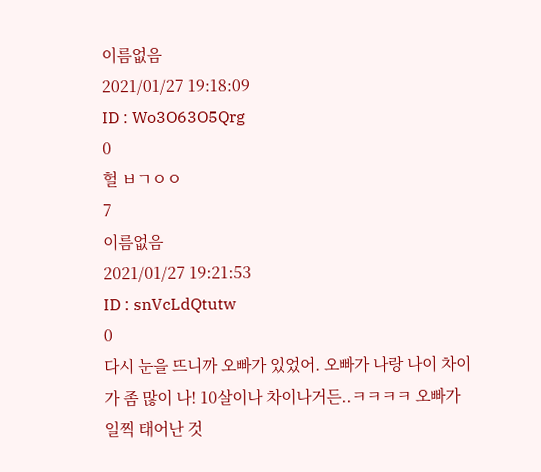이름없음
2021/01/27 19:18:09
ID : Wo3O63O5Qrg
0
헐 ㅂㄱㅇㅇ
7
이름없음
2021/01/27 19:21:53
ID : snVcLdQtutw
0
다시 눈을 뜨니까 오빠가 있었어. 오빠가 나랑 나이 차이가 좀 많이 나! 10살이나 차이나거든..ㅋㅋㅋㅋ 오빠가 일찍 태어난 것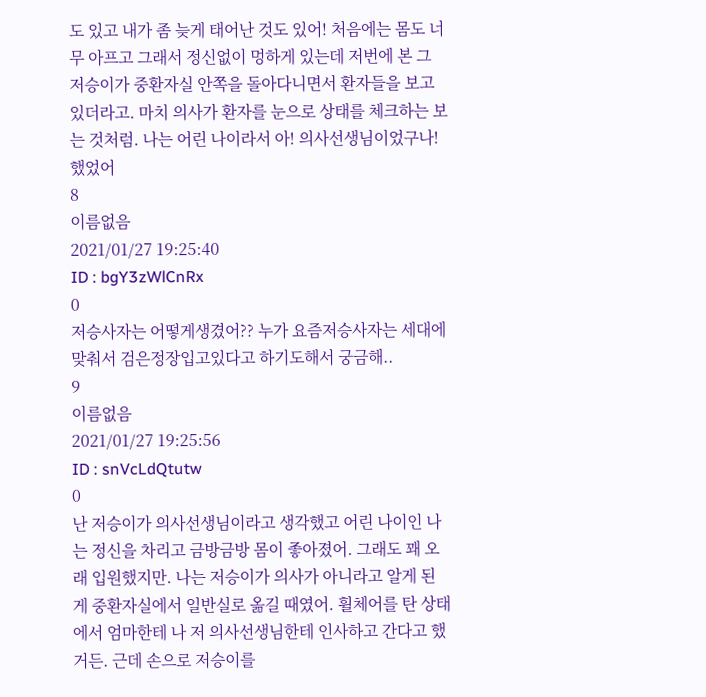도 있고 내가 좀 늦게 태어난 것도 있어! 처음에는 몸도 너무 아프고 그래서 정신없이 멍하게 있는데 저번에 본 그 저승이가 중환자실 안쪽을 돌아다니면서 환자들을 보고 있더라고. 마치 의사가 환자를 눈으로 상태를 체크하는 보는 것처럼. 나는 어린 나이라서 아! 의사선생님이었구나! 했었어
8
이름없음
2021/01/27 19:25:40
ID : bgY3zWlCnRx
0
저승사자는 어떻게생겼어?? 누가 요즘저승사자는 세대에 맞춰서 검은정장입고있다고 하기도해서 궁금해..
9
이름없음
2021/01/27 19:25:56
ID : snVcLdQtutw
0
난 저승이가 의사선생님이라고 생각했고 어린 나이인 나는 정신을 차리고 금방금방 몸이 좋아졌어. 그래도 꽤 오래 입원했지만. 나는 저승이가 의사가 아니라고 알게 된 게 중환자실에서 일반실로 옮길 때였어. 휠체어를 탄 상태에서 엄마한테 나 저 의사선생님한테 인사하고 간다고 했거든. 근데 손으로 저승이를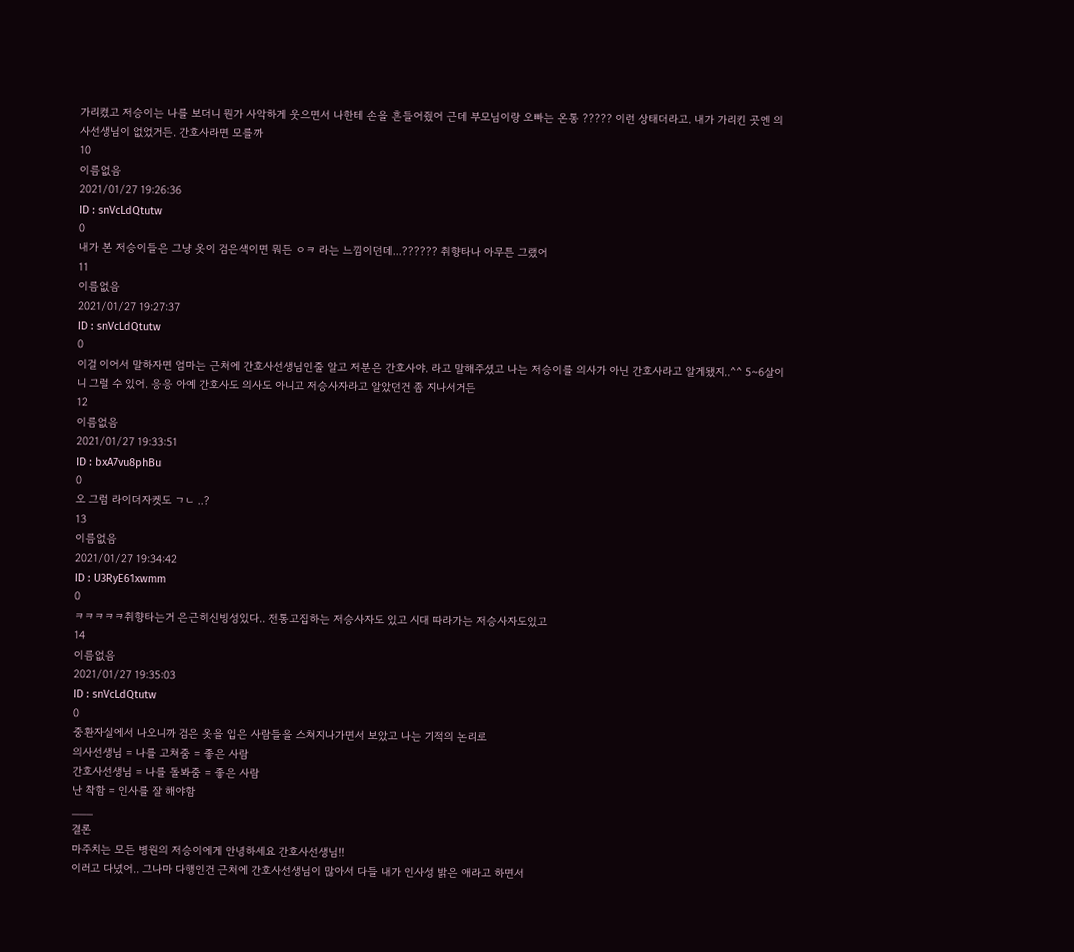가리켰고 저승이는 나를 보더니 뭔가 사악하게 웃으면서 나한테 손을 흔들어줬어 근데 부모님이랑 오빠는 온통 ????? 이런 상태더라고. 내가 가리킨 곳엔 의사선생님이 없었거든. 간호사라면 모를까
10
이름없음
2021/01/27 19:26:36
ID : snVcLdQtutw
0
내가 본 저승이들은 그냥 옷이 검은색이면 뭐든 ㅇㅋ 라는 느낌이던데...?????? 취향타나 아무튼 그랬어
11
이름없음
2021/01/27 19:27:37
ID : snVcLdQtutw
0
이걸 이어서 말하자면 엄마는 근처에 간호사선생님인줄 알고 저분은 간호사야. 라고 말해주셨고 나는 저승이를 의사가 아닌 간호사라고 알게됐지..^^ 5~6살이니 그럴 수 있어. 응응 아예 간호사도 의사도 아니고 저승사자라고 알았던건 좀 지나서거든
12
이름없음
2021/01/27 19:33:51
ID : bxA7vu8phBu
0
오 그럼 라이더자켓도 ㄱㄴ ..?
13
이름없음
2021/01/27 19:34:42
ID : U3RyE61xwmm
0
ㅋㅋㅋㅋㅋ취향타는거 은근히신빙성있다.. 전통고집하는 저승사자도 있고 시대 따라가는 저승사자도있고
14
이름없음
2021/01/27 19:35:03
ID : snVcLdQtutw
0
중환자실에서 나오니까 검은 옷을 입은 사람들을 스쳐지나가면서 보았고 나는 기적의 논리로
의사선생님 = 나를 고쳐줌 = 좋은 사람
간호사선생님 = 나를 돌봐줌 = 좋은 사람
난 착함 = 인사를 잘 해야함
___
결론
마주치는 모든 병원의 저승이에게 안녕하세요 간호사선생님!!
이러고 다녔어.. 그나마 다행인건 근처에 간호사선생님이 많아서 다들 내가 인사성 밝은 애라고 하면서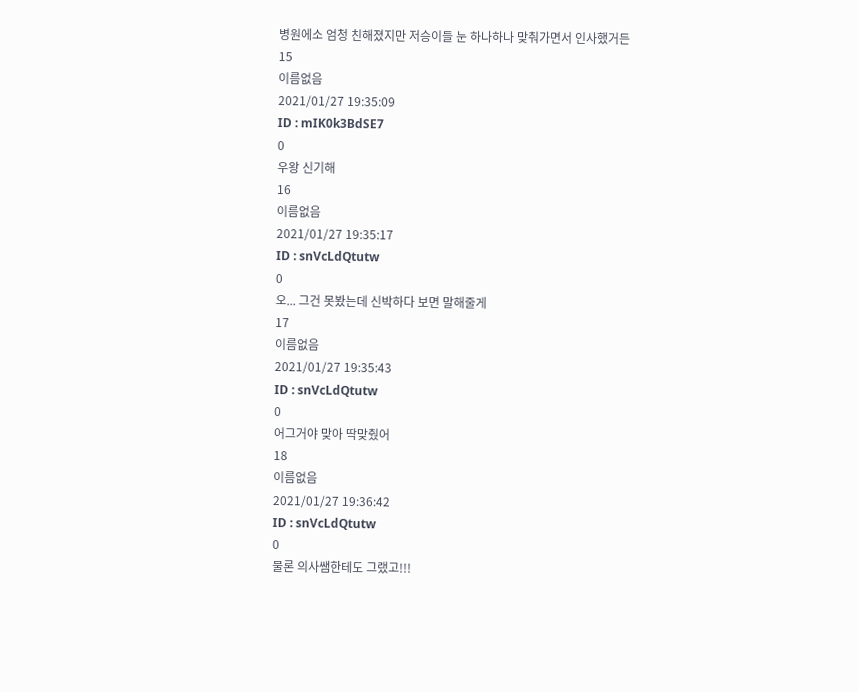병원에소 엄청 친해졌지만 저승이들 눈 하나하나 맞춰가면서 인사했거든
15
이름없음
2021/01/27 19:35:09
ID : mIK0k3BdSE7
0
우왕 신기해
16
이름없음
2021/01/27 19:35:17
ID : snVcLdQtutw
0
오... 그건 못봤는데 신박하다 보면 말해줄게
17
이름없음
2021/01/27 19:35:43
ID : snVcLdQtutw
0
어그거야 맞아 딱맞췄어
18
이름없음
2021/01/27 19:36:42
ID : snVcLdQtutw
0
물론 의사쌤한테도 그랬고!!!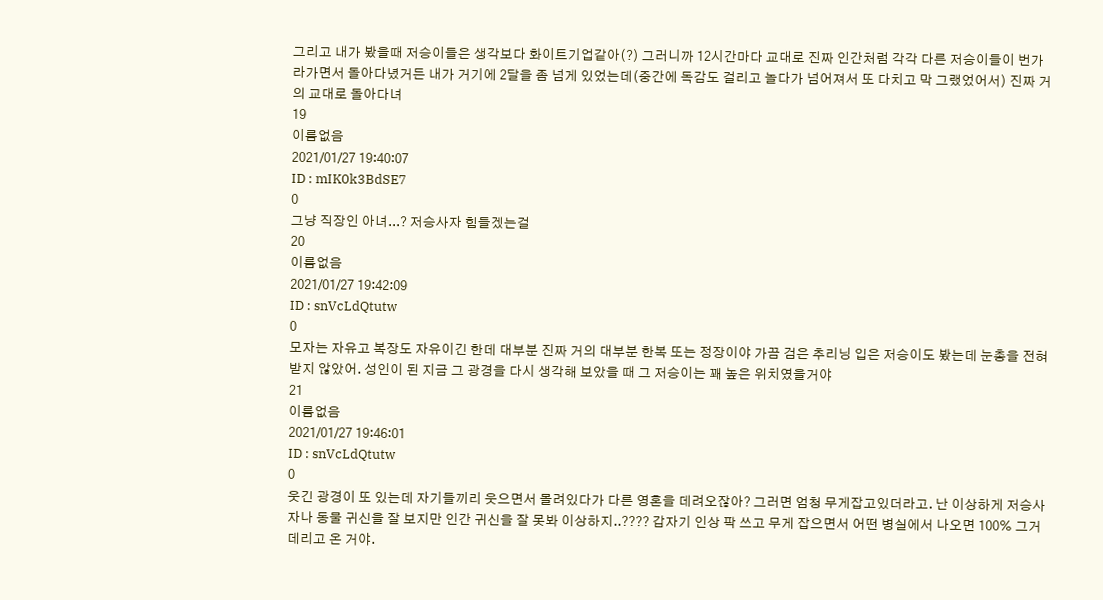그리고 내가 봤을때 저승이들은 생각보다 화이트기업같아(?) 그러니까 12시간마다 교대로 진짜 인간처럼 각각 다른 저승이들이 번가라가면서 돌아다녔거든 내가 거기에 2달을 좀 넘게 있었는데(중간에 독감도 걸리고 놀다가 넘어져서 또 다치고 막 그랬었어서) 진짜 거의 교대로 돌아다녀
19
이름없음
2021/01/27 19:40:07
ID : mIK0k3BdSE7
0
그냥 직장인 아녀...? 저승사자 힘들겠는걸
20
이름없음
2021/01/27 19:42:09
ID : snVcLdQtutw
0
모자는 자유고 복장도 자유이긴 한데 대부분 진짜 거의 대부분 한복 또는 정장이야 가끔 검은 추리닝 입은 저승이도 봤는데 눈총을 전혀 받지 않았어. 성인이 된 지금 그 광경을 다시 생각해 보았을 때 그 저승이는 꽤 높은 위치였을거야
21
이름없음
2021/01/27 19:46:01
ID : snVcLdQtutw
0
웃긴 광경이 또 있는데 자기들끼리 웃으면서 몰려있다가 다른 영혼을 데려오잖아? 그러면 엄청 무게잡고있더라고. 난 이상하게 저승사자나 동물 귀신을 잘 보지만 인간 귀신을 잘 못봐 이상하지..???? 갑자기 인상 팍 쓰고 무게 잡으면서 어떤 병실에서 나오면 100% 그거 데리고 온 거야.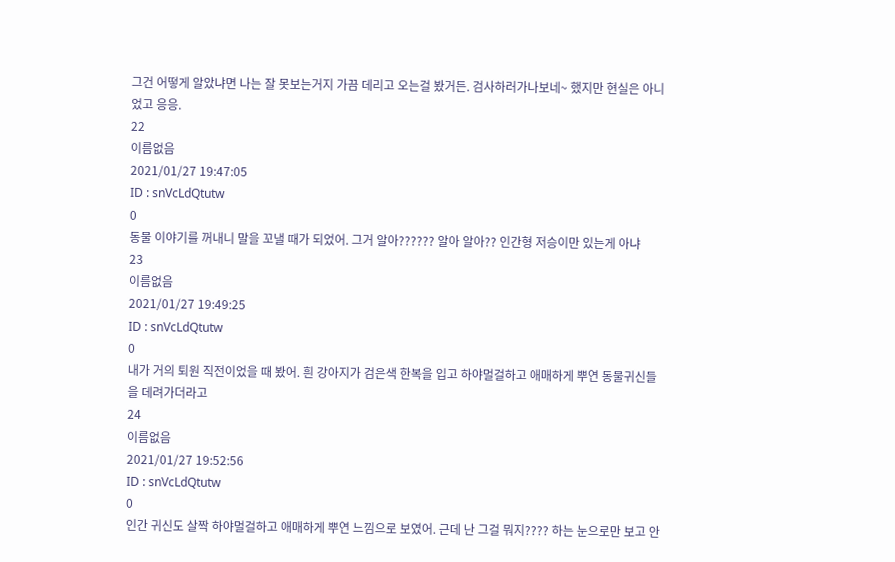그건 어떻게 알았냐면 나는 잘 못보는거지 가끔 데리고 오는걸 봤거든. 검사하러가나보네~ 했지만 현실은 아니었고 응응.
22
이름없음
2021/01/27 19:47:05
ID : snVcLdQtutw
0
동물 이야기를 꺼내니 말을 꼬낼 때가 되었어. 그거 알아?????? 알아 알아?? 인간형 저승이만 있는게 아냐
23
이름없음
2021/01/27 19:49:25
ID : snVcLdQtutw
0
내가 거의 퇴원 직전이었을 때 봤어. 흰 강아지가 검은색 한복을 입고 하야멀걸하고 애매하게 뿌연 동물귀신들을 데려가더라고
24
이름없음
2021/01/27 19:52:56
ID : snVcLdQtutw
0
인간 귀신도 살짝 하야멀걸하고 애매하게 뿌연 느낌으로 보였어. 근데 난 그걸 뭐지???? 하는 눈으로만 보고 안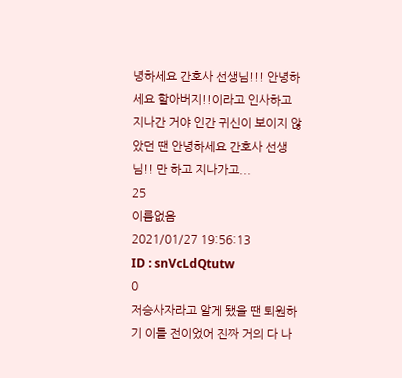녕하세요 간호사 선생님!!! 안녕하세요 할아버지!!이라고 인사하고 지나간 거야 인간 귀신이 보이지 않았던 땐 안녕하세요 간호사 선생님!! 만 하고 지나가고...
25
이름없음
2021/01/27 19:56:13
ID : snVcLdQtutw
0
저승사자라고 알게 됐을 땐 퇴원하기 이틀 전이었어 진짜 거의 다 나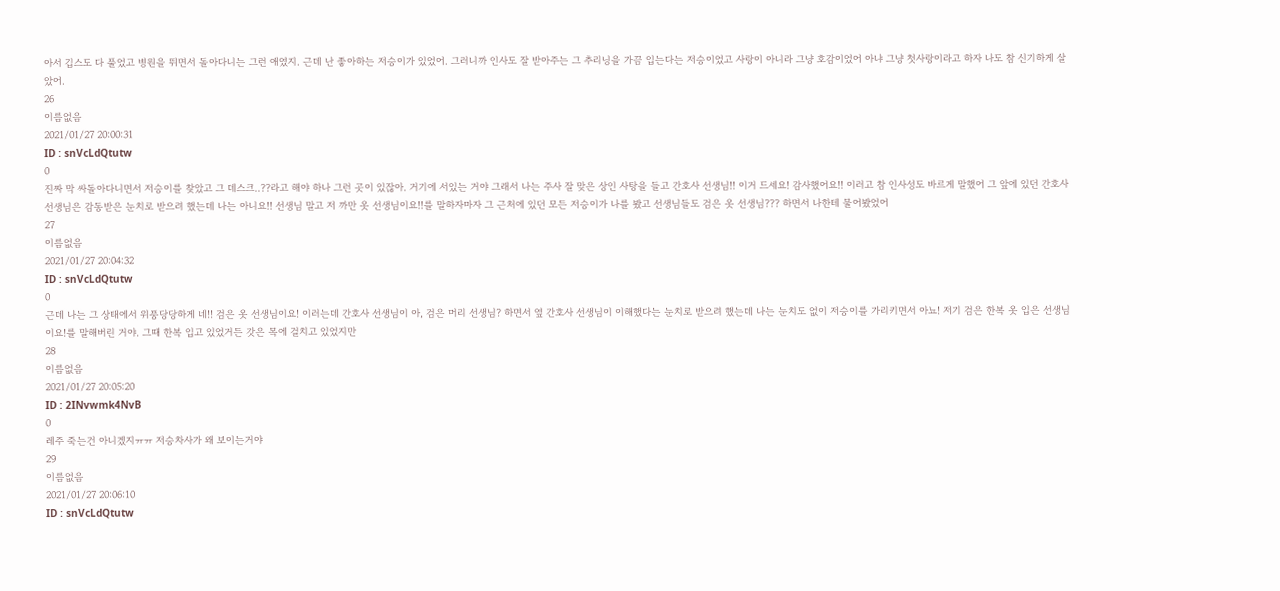아서 깁스도 다 풀었고 병원을 뛰면서 돌아다니는 그런 애였지. 근데 난 좋아하는 저승이가 있었어. 그러니까 인사도 잘 받아주는 그 추리닝을 가끔 입는다는 저승이었고 사랑이 아니라 그냥 호감이었어 아냐 그냥 첫사랑이라고 하자 나도 참 신기하게 살았어.
26
이름없음
2021/01/27 20:00:31
ID : snVcLdQtutw
0
진짜 막 싸돌아다니면서 저승이를 찾았고 그 데스크..??라고 해야 하나 그런 곳이 있잖아. 거기에 서있는 거야 그래서 나는 주사 잘 맞은 상인 사탕을 들고 간호사 선생님!! 이거 드세요! 감사했어요!! 이러고 참 인사성도 바르게 말했어 그 앞에 있던 간호사 선생님은 감동받은 눈치로 받으려 했는데 나는 아니요!! 선생님 말고 저 까만 옷 선생님이요!!를 말하자마자 그 근처에 있던 모든 저승이가 나를 봤고 선생님들도 검은 옷 선생님??? 하면서 나한테 물어봤었어
27
이름없음
2021/01/27 20:04:32
ID : snVcLdQtutw
0
근데 나는 그 상태에서 위풍당당하게 네!! 검은 옷 선생님이요! 이러는데 간호사 선생님이 아, 검은 머리 선생님? 하면서 옆 간호사 선생님이 이해했다는 눈치로 받으려 했는데 나는 눈치도 없이 저승이를 가리키면서 아뇨! 저기 검은 한복 옷 입은 선생님이요!를 말해버린 거야. 그때 한복 입고 있었거든 갓은 목에 걸치고 있었지만
28
이름없음
2021/01/27 20:05:20
ID : 2INvwmk4NvB
0
레주 죽는건 아니겠지ㅠㅠ 저승차사가 왜 보이는거야
29
이름없음
2021/01/27 20:06:10
ID : snVcLdQtutw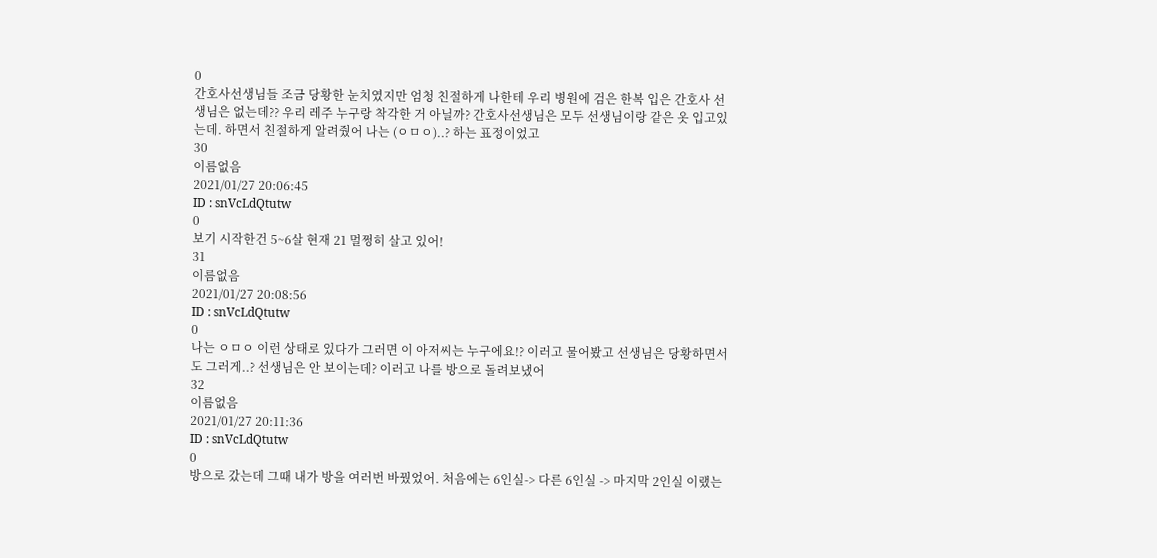0
간호사선생님들 조금 당황한 눈치였지만 엄청 친절하게 나한테 우리 병원에 검은 한복 입은 간호사 선생님은 없는데?? 우리 레주 누구랑 착각한 거 아닐까? 간호사선생님은 모두 선생님이랑 같은 옷 입고있는데. 하면서 친절하게 알려줬어 나는 (ㅇㅁㅇ)..? 하는 표정이었고
30
이름없음
2021/01/27 20:06:45
ID : snVcLdQtutw
0
보기 시작한건 5~6살 현재 21 멀쩡히 살고 있어!
31
이름없음
2021/01/27 20:08:56
ID : snVcLdQtutw
0
나는 ㅇㅁㅇ 이런 상태로 있다가 그러면 이 아저씨는 누구에요!? 이러고 물어봤고 선생님은 당황하면서도 그러게..? 선생님은 안 보이는데? 이러고 나를 방으로 돌려보냈어
32
이름없음
2021/01/27 20:11:36
ID : snVcLdQtutw
0
방으로 갔는데 그때 내가 방을 여러번 바꿨었어. 처음에는 6인실-> 다른 6인실 -> 마지막 2인실 이랬는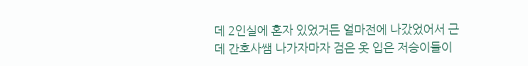데 2인실에 혼자 있었거든 얼마전에 나갔었어서 근데 간호사쌤 나가자마자 검은 옷 입은 저승이들이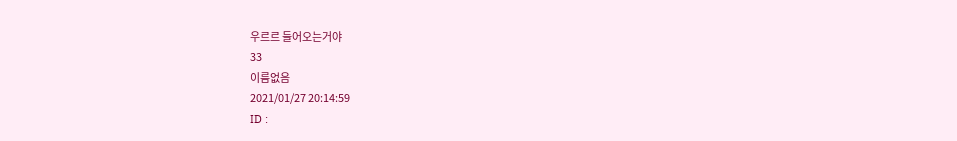우르르 들어오는거야
33
이름없음
2021/01/27 20:14:59
ID :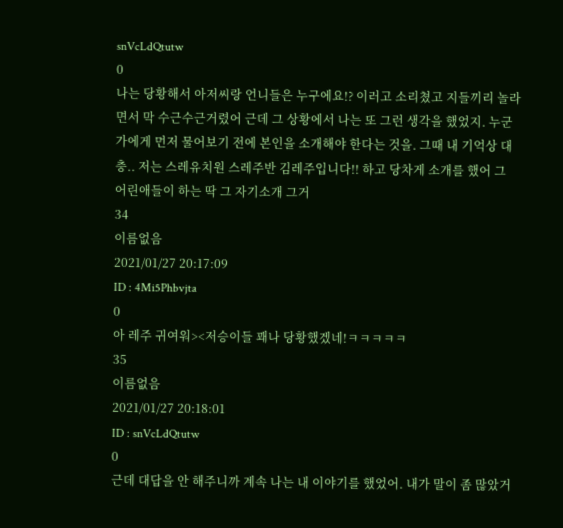snVcLdQtutw
0
나는 당황해서 아저씨랑 언니들은 누구에요!? 이러고 소리쳤고 지들끼리 놀라면서 막 수근수근거렸어 근데 그 상황에서 나는 또 그런 생각을 했었지. 누군가에게 먼저 물어보기 전에 본인을 소개해야 한다는 것을. 그때 내 기억상 대충.. 저는 스레유치원 스레주반 김레주입니다!! 하고 당차게 소개를 했어 그 어린애들이 하는 딱 그 자기소개 그거
34
이름없음
2021/01/27 20:17:09
ID : 4Mi5Phbvjta
0
아 레주 귀여워><저승이들 꽤나 당황했겠네!ㅋㅋㅋㅋㅋ
35
이름없음
2021/01/27 20:18:01
ID : snVcLdQtutw
0
근데 대답을 안 해주니까 계속 나는 내 이야기를 했었어. 내가 말이 좀 많았거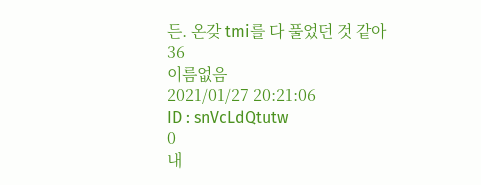든. 온갖 tmi를 다 풀었던 것 같아
36
이름없음
2021/01/27 20:21:06
ID : snVcLdQtutw
0
내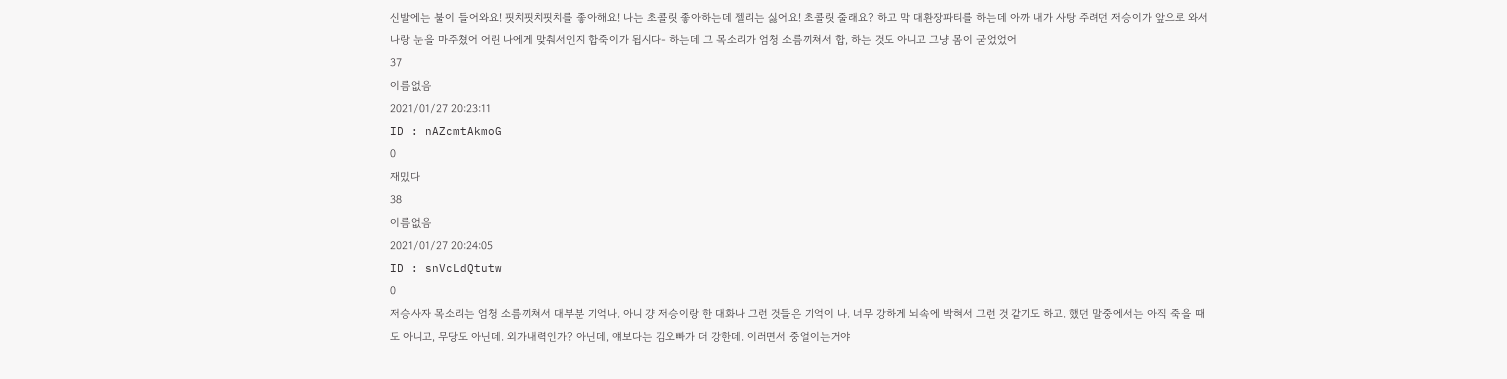신발에는 불이 들어와요! 핏치핏치핏치를 좋아해요! 나는 초콜릿 좋아하는데 젤리는 싫어요! 초콜릿 줄래요? 하고 막 대환장파티를 하는데 아까 내가 사탕 주려던 저승이가 앞으로 와서 나랑 눈을 마주쳤어 어린 나에게 맞춰서인지 합죽이가 됩시다- 하는데 그 목소리가 엄청 소름끼쳐서 합, 하는 것도 아니고 그냥 몸이 굳었었어
37
이름없음
2021/01/27 20:23:11
ID : nAZcmtAkmoG
0
재밌다
38
이름없음
2021/01/27 20:24:05
ID : snVcLdQtutw
0
저승사자 목소리는 엄청 소름끼쳐서 대부분 기억나. 아니 걍 저승이랑 한 대화나 그런 것들은 기억이 나. 너무 강하게 뇌속에 박혀서 그런 것 같기도 하고. 했던 말중에서는 아직 죽을 때도 아니고, 무당도 아닌데. 외가내력인가? 아닌데, 얘보다는 김오빠가 더 강한데. 이러면서 중얼이는거야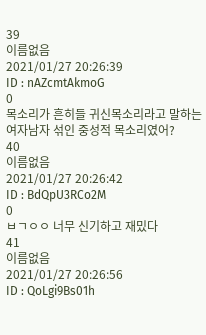39
이름없음
2021/01/27 20:26:39
ID : nAZcmtAkmoG
0
목소리가 흔히들 귀신목소리라고 말하는 여자남자 섞인 중성적 목소리였어?
40
이름없음
2021/01/27 20:26:42
ID : BdQpU3RCo2M
0
ㅂㄱㅇㅇ 너무 신기하고 재밌다
41
이름없음
2021/01/27 20:26:56
ID : QoLgi9Bs01h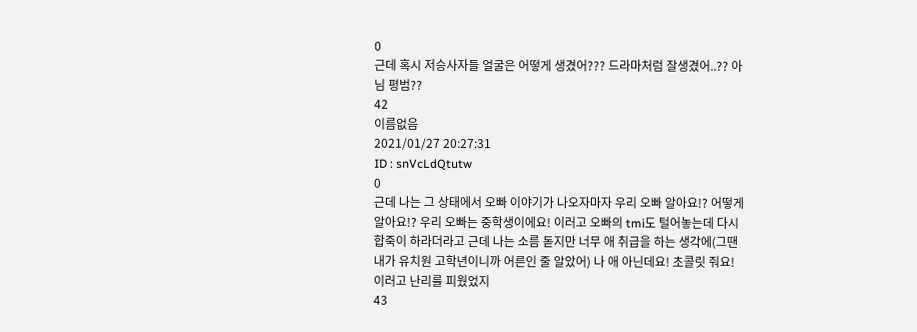0
근데 혹시 저승사자들 얼굴은 어떻게 생겼어??? 드라마처럼 잘생겼어..?? 아님 평범??
42
이름없음
2021/01/27 20:27:31
ID : snVcLdQtutw
0
근데 나는 그 상태에서 오빠 이야기가 나오자마자 우리 오빠 알아요!? 어떻게 알아요!? 우리 오빠는 중학생이에요! 이러고 오빠의 tmi도 털어놓는데 다시 합죽이 하라더라고 근데 나는 소름 돋지만 너무 애 취급을 하는 생각에(그땐 내가 유치원 고학년이니까 어른인 줄 알았어) 나 애 아닌데요! 초콜릿 줘요! 이러고 난리를 피웠었지
43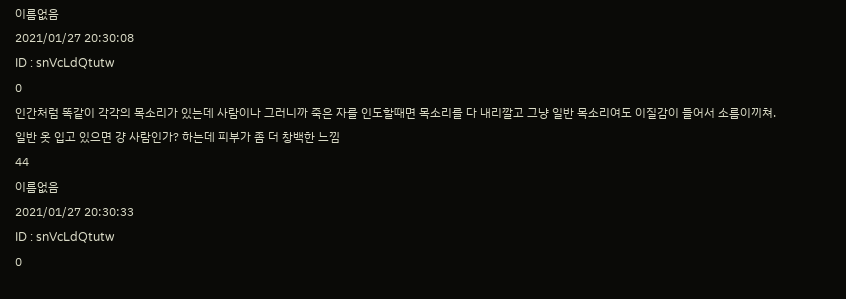이름없음
2021/01/27 20:30:08
ID : snVcLdQtutw
0
인간처럼 똑같이 각각의 목소리가 있는데 사람이나 그러니까 죽은 자를 인도할때면 목소리를 다 내리깔고 그냥 일반 목소리여도 이질감이 들어서 소름이끼쳐.
일반 옷 입고 있으면 걍 사람인가? 하는데 피부가 좀 더 창백한 느낌
44
이름없음
2021/01/27 20:30:33
ID : snVcLdQtutw
0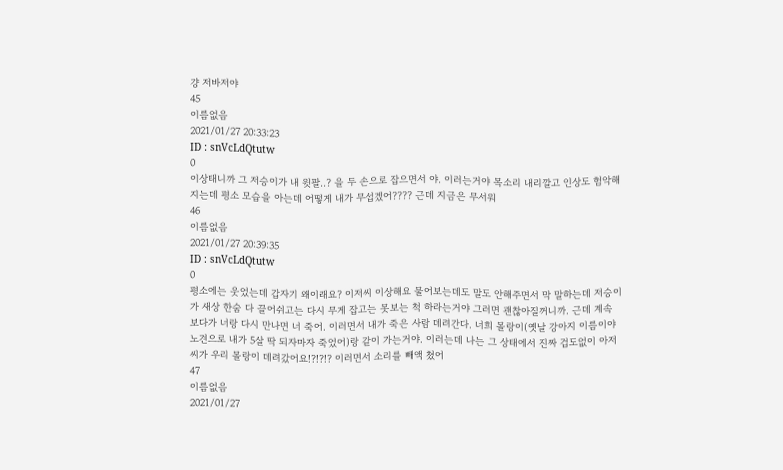걍 저바저야
45
이름없음
2021/01/27 20:33:23
ID : snVcLdQtutw
0
이상태니까 그 저승이가 내 윗팔..? 을 두 손으로 잡으면서 야. 이러는거야 목소리 내리깔고 인상도 험악해지는데 평소 모습을 아는데 어떻게 내가 무섭겠어???? 근데 지금은 무서워
46
이름없음
2021/01/27 20:39:35
ID : snVcLdQtutw
0
평소에는 웃었는데 갑자기 왜이래요? 이저씨 이상해요 물어보는데도 말도 안해주면서 막 말하는데 저승이가 새상 한숨 다 끌어쉬고는 다시 무게 잡고는 못보는 척 하라는거야 그러면 괜찮아질꺼니까. 근데 계속 보다가 너랑 다시 만나면 너 죽어. 이러면서 내가 죽은 사람 데려간다. 너희 몰랑이(옛날 강아지 이름이야 노견으로 내가 5살 딱 되자마자 죽었어)랑 같이 가는거야. 이러는데 나는 그 상태에서 진짜 겁도없이 아저씨가 우리 몰랑이 데려갔어요!?!?!? 이러면서 소리를 빼액 쳤어
47
이름없음
2021/01/27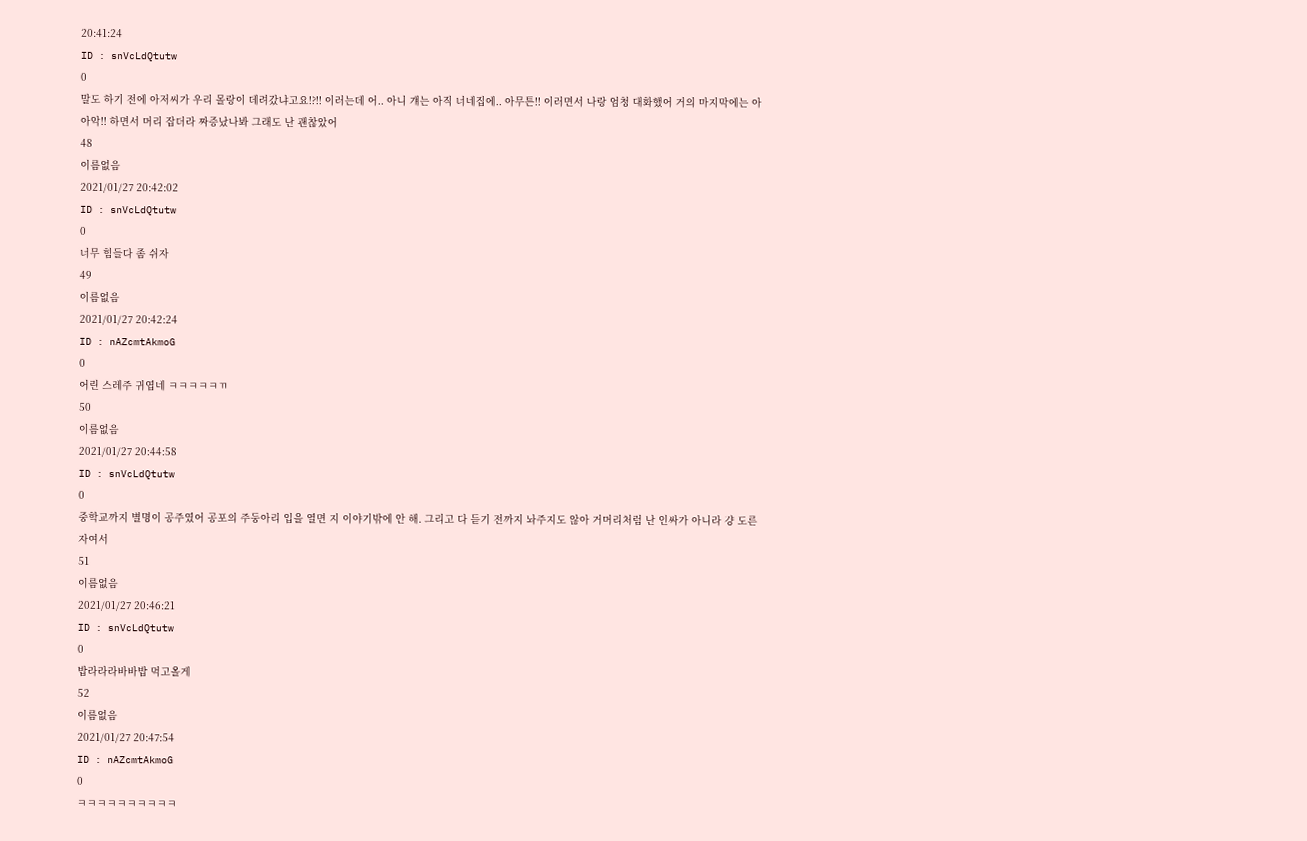20:41:24
ID : snVcLdQtutw
0
말도 하기 전에 아저씨가 우리 몰랑이 데려갔냐고요!?!! 이러는데 어.. 아니 걔는 아직 너네집에.. 아무튼!! 이러면서 나랑 엄청 대화했어 거의 마지막에는 아아악!! 하면서 머리 잡더라 짜증났나봐 그래도 난 괜찮았어
48
이름없음
2021/01/27 20:42:02
ID : snVcLdQtutw
0
너무 힘들다 좀 쉬자
49
이름없음
2021/01/27 20:42:24
ID : nAZcmtAkmoG
0
어린 스레주 귀엽네 ㅋㅋㅋㅋㅋㄲ
50
이름없음
2021/01/27 20:44:58
ID : snVcLdQtutw
0
중학교까지 별명이 공주였어 공포의 주둥아리 입을 열면 지 이야기밖에 안 해. 그리고 다 듣기 전까지 놔주지도 않아 거머리처럼 난 인싸가 아니라 걍 도른자여서
51
이름없음
2021/01/27 20:46:21
ID : snVcLdQtutw
0
밥라라라바바밥 먹고올게
52
이름없음
2021/01/27 20:47:54
ID : nAZcmtAkmoG
0
ㅋㅋㅋㅋㅋㅋㅋㅋㅋㅋ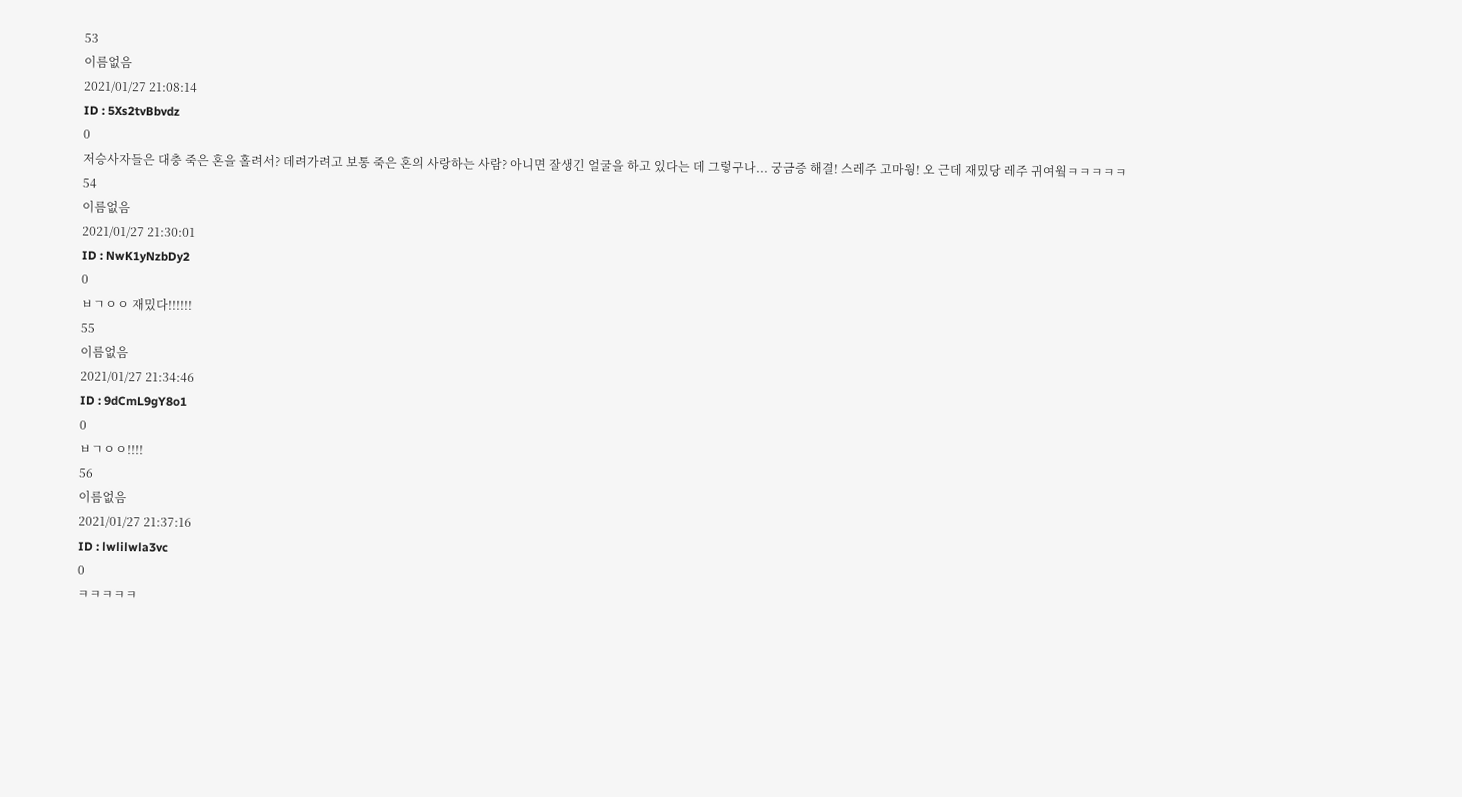53
이름없음
2021/01/27 21:08:14
ID : 5Xs2tvBbvdz
0
저승사자들은 대충 죽은 혼을 홀려서? 데려가려고 보통 죽은 혼의 사랑하는 사람? 아니면 잘생긴 얼굴을 하고 있다는 데 그렇구나... 궁금증 해결! 스레주 고마웡! 오 근데 재밌당 레주 귀여웤ㅋㅋㅋㅋㅋ
54
이름없음
2021/01/27 21:30:01
ID : NwK1yNzbDy2
0
ㅂㄱㅇㅇ 재밌다!!!!!!
55
이름없음
2021/01/27 21:34:46
ID : 9dCmL9gY8o1
0
ㅂㄱㅇㅇ!!!!
56
이름없음
2021/01/27 21:37:16
ID : lwlilwla3vc
0
ㅋㅋㅋㅋㅋ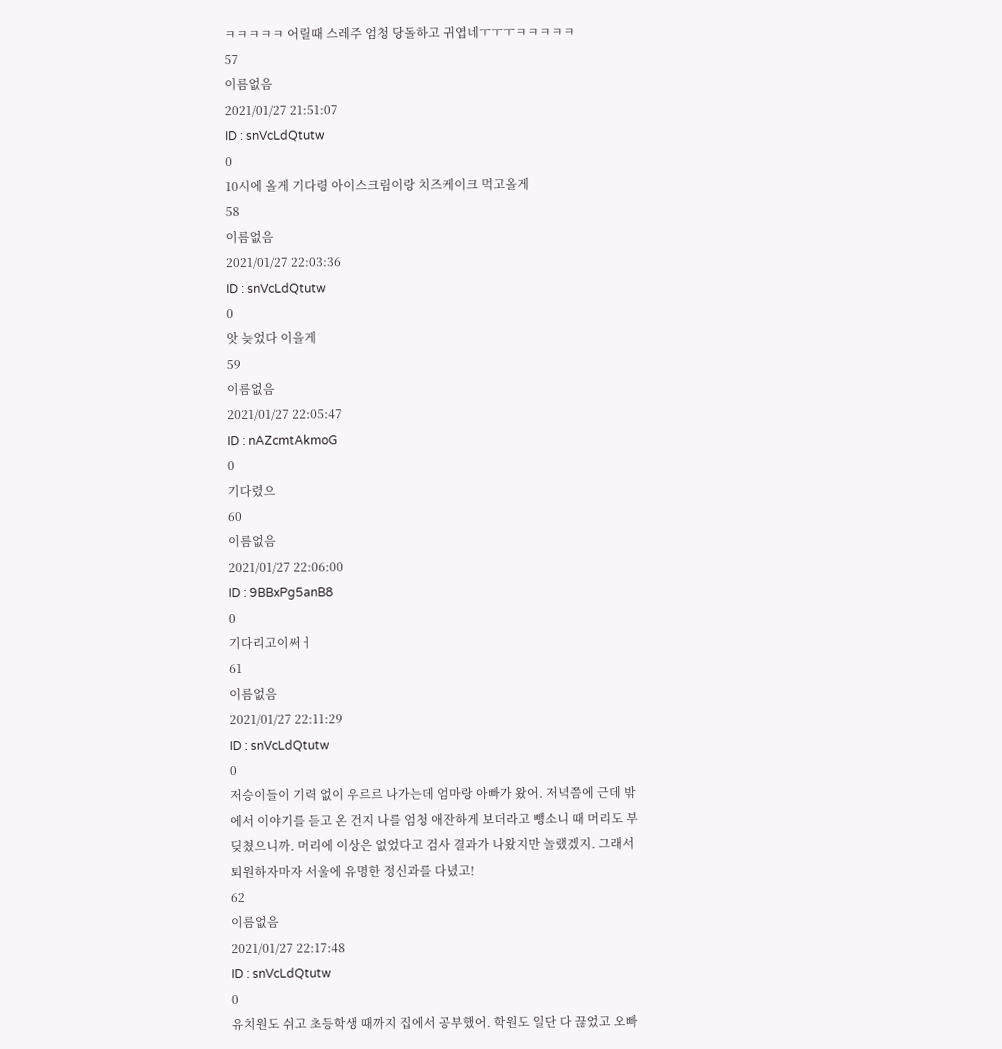ㅋㅋㅋㅋㅋ 어릴때 스레주 엄청 당돌하고 귀엽네ㅜㅜㅜㅋㅋㅋㅋㅋ
57
이름없음
2021/01/27 21:51:07
ID : snVcLdQtutw
0
10시에 올게 기다령 아이스크림이랑 치즈케이크 먹고올게
58
이름없음
2021/01/27 22:03:36
ID : snVcLdQtutw
0
앗 늦었다 이을게
59
이름없음
2021/01/27 22:05:47
ID : nAZcmtAkmoG
0
기다렸으
60
이름없음
2021/01/27 22:06:00
ID : 9BBxPg5anB8
0
기다리고이써ㅓ
61
이름없음
2021/01/27 22:11:29
ID : snVcLdQtutw
0
저승이들이 기력 없이 우르르 나가는데 엄마랑 아빠가 왔어. 저녁쯤에 근데 밖에서 이야기를 듣고 온 건지 나를 엄청 애잔하게 보더라고 뺑소니 때 머리도 부딪쳤으니까. 머리에 이상은 없었다고 검사 결과가 나왔지만 놀랬겠지. 그래서 퇴원하자마자 서울에 유명한 정신과를 다녔고!
62
이름없음
2021/01/27 22:17:48
ID : snVcLdQtutw
0
유치원도 쉬고 초등학생 때까지 집에서 공부했어. 학원도 일단 다 끊었고 오빠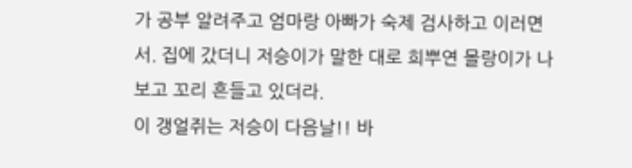가 공부 알려주고 엄마랑 아빠가 숙제 검사하고 이러면서. 집에 갔더니 저승이가 말한 대로 희뿌연 몰랑이가 나 보고 꼬리 흔들고 있더라.
이 갱얼쥐는 저승이 다음날!! 바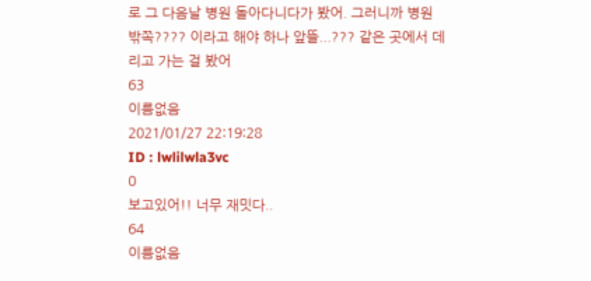로 그 다음날 병원 돌아다니다가 봤어. 그러니까 병원 밖쪽???? 이라고 해야 하나 앞뜰...??? 같은 곳에서 데리고 가는 걸 봤어
63
이름없음
2021/01/27 22:19:28
ID : lwlilwla3vc
0
보고있어!! 너무 재밋다..
64
이름없음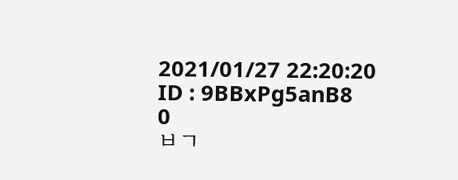2021/01/27 22:20:20
ID : 9BBxPg5anB8
0
ㅂㄱ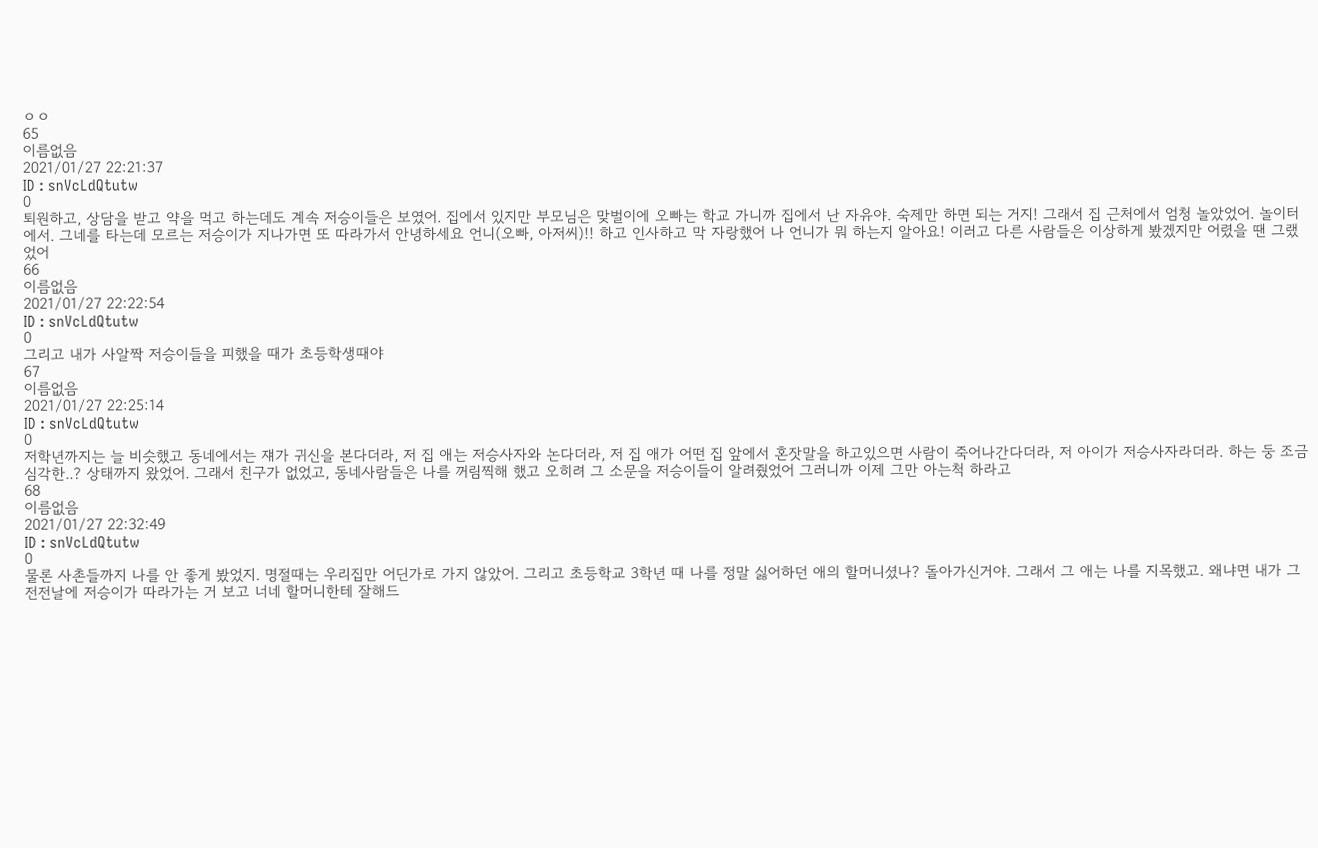ㅇㅇ
65
이름없음
2021/01/27 22:21:37
ID : snVcLdQtutw
0
퇴원하고, 상담을 받고 약을 먹고 하는데도 계속 저승이들은 보였어. 집에서 있지만 부모님은 맞벌이에 오빠는 학교 가니까 집에서 난 자유야. 숙제만 하면 되는 거지! 그래서 집 근처에서 엄청 놀았었어. 놀이터에서. 그네를 타는데 모르는 저승이가 지나가면 또 따라가서 안녕하세요 언니(오빠, 아저씨)!! 하고 인사하고 막 자랑했어 나 언니가 뭐 하는지 알아요! 이러고 다른 사람들은 이상하게 봤겠지만 어렸을 땐 그랬었어
66
이름없음
2021/01/27 22:22:54
ID : snVcLdQtutw
0
그리고 내가 사알짝 저승이들을 피했을 때가 초등학생때야
67
이름없음
2021/01/27 22:25:14
ID : snVcLdQtutw
0
저학년까지는 늘 비슷했고 동네에서는 쟤가 귀신을 본다더라, 저 집 애는 저승사자와 논다더라, 저 집 애가 어떤 집 앞에서 혼잣말을 하고있으면 사람이 죽어나간다더라, 저 아이가 저승사자라더라. 하는 둥 조금 심각한..? 상태까지 왔었어. 그래서 친구가 없었고, 동네사람들은 나를 꺼림찍해 했고 오히려 그 소문을 저승이들이 알려줬었어 그러니까 이제 그만 아는척 하라고
68
이름없음
2021/01/27 22:32:49
ID : snVcLdQtutw
0
물론 사촌들까지 나를 안 좋게 봤었지. 명절때는 우리집만 어딘가로 가지 않았어. 그리고 초등학교 3학년 때 나를 정말 싫어하던 애의 할머니셨나? 돌아가신거야. 그래서 그 애는 나를 지목했고. 왜냐면 내가 그 전전날에 저승이가 따라가는 거 보고 너네 할머니한테 잘해드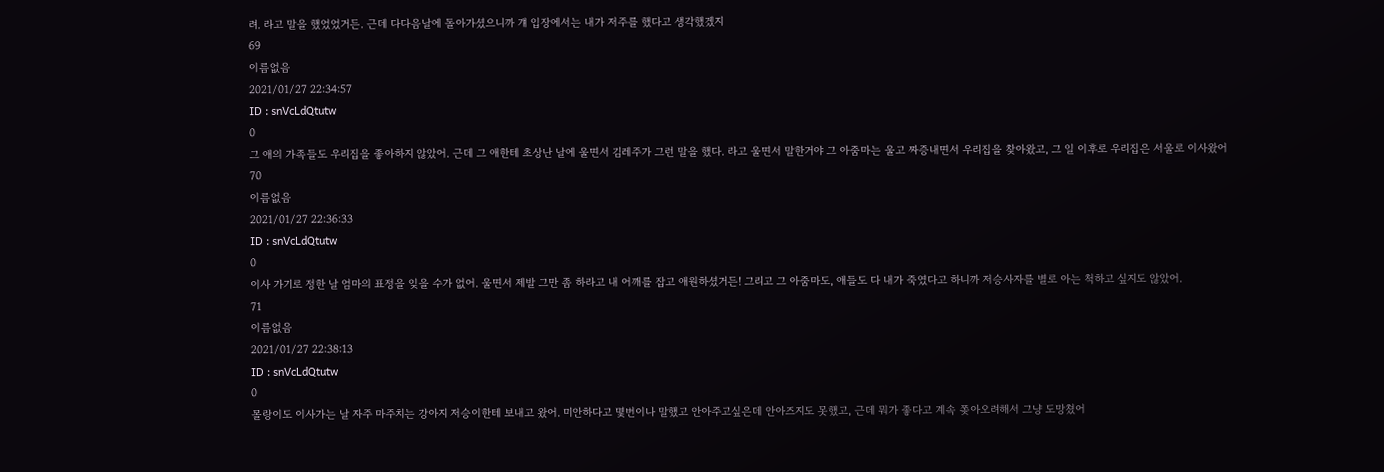려. 라고 말을 했었었거든. 근데 다다음날에 돌아가셨으니까 걔 입장에서는 내가 저주를 했다고 생각했겠지
69
이름없음
2021/01/27 22:34:57
ID : snVcLdQtutw
0
그 애의 가족들도 우리집을 좋아하지 않았어. 근데 그 애한테 초상난 날에 울면서 김레주가 그런 말을 했다. 라고 울면서 말한거야 그 아줌마는 울고 짜증내면서 우리집을 찾아왔고, 그 일 이후로 우리집은 서울로 이사왔어
70
이름없음
2021/01/27 22:36:33
ID : snVcLdQtutw
0
이사 가기로 정한 날 엄마의 표정을 잊을 수가 없어. 울면서 제발 그만 좀 하라고 내 어깨를 잡고 애원하셨거든! 그리고 그 아줌마도, 애들도 다 내가 죽였다고 하니까 저승사자를 별로 아는 척하고 싶지도 않았어.
71
이름없음
2021/01/27 22:38:13
ID : snVcLdQtutw
0
몰랑이도 이사가는 날 자주 마주치는 강아지 저승이한테 보내고 왔어. 미안하다고 몇번이나 말했고 안아주고싶은데 안아즈지도 못했고, 근데 뭐가 좋다고 계속 쫒아오려해서 그냥 도망쳤어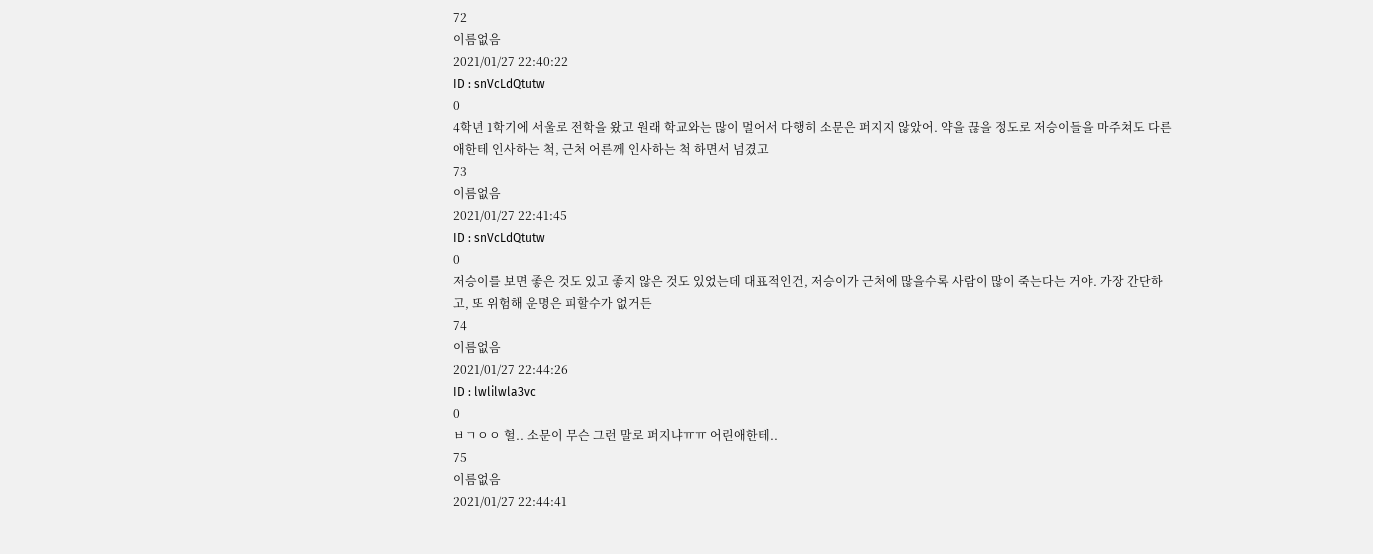72
이름없음
2021/01/27 22:40:22
ID : snVcLdQtutw
0
4학년 1학기에 서울로 전학을 왔고 원래 학교와는 많이 멀어서 다행히 소문은 퍼지지 않았어. 약을 끊을 정도로 저승이들을 마주쳐도 다른 애한테 인사하는 척, 근처 어른께 인사하는 척 하면서 넘겼고
73
이름없음
2021/01/27 22:41:45
ID : snVcLdQtutw
0
저승이를 보면 좋은 것도 있고 좋지 않은 것도 있었는데 대표적인건, 저승이가 근처에 많을수록 사람이 많이 죽는다는 거야. 가장 간단하고, 또 위험해 운명은 피할수가 없거든
74
이름없음
2021/01/27 22:44:26
ID : lwlilwla3vc
0
ㅂㄱㅇㅇ 헐.. 소문이 무슨 그런 말로 퍼지냐ㅠㅠ 어린애한테..
75
이름없음
2021/01/27 22:44:41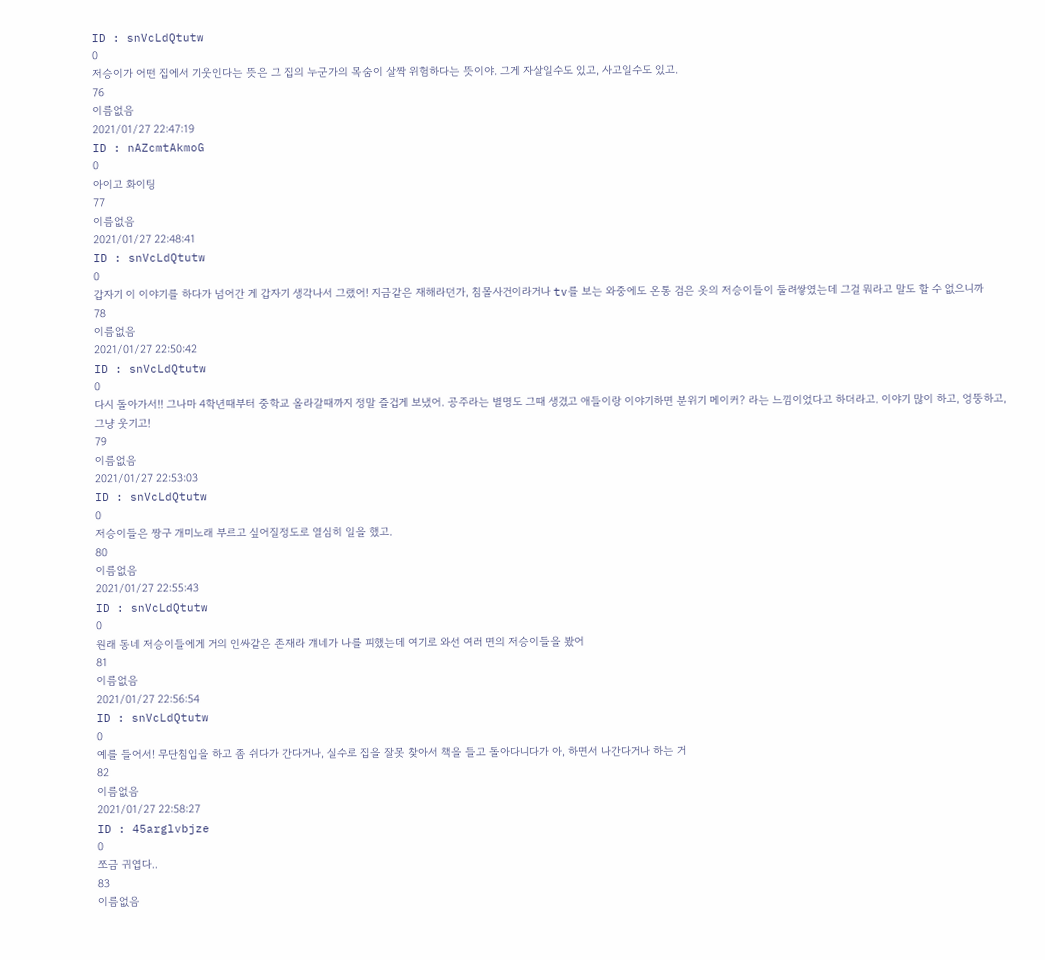ID : snVcLdQtutw
0
저승이가 어떤 집에서 기웃인다는 뜻은 그 집의 누군가의 목숨이 살짝 위험하다는 뜻이야. 그게 자살일수도 있고, 사고일수도 있고.
76
이름없음
2021/01/27 22:47:19
ID : nAZcmtAkmoG
0
아이고 화이팅
77
이름없음
2021/01/27 22:48:41
ID : snVcLdQtutw
0
갑자기 이 이야기를 하다가 넘어간 게 갑자기 생각나서 그랬어! 지금같은 재해라던가, 침몰사건이라거나 tv를 보는 와중에도 온통 검은 옷의 저승이들이 둘려쌓였는데 그걸 뭐라고 말도 할 수 없으니까
78
이름없음
2021/01/27 22:50:42
ID : snVcLdQtutw
0
다시 돌아가서!! 그나마 4학년때부터 중학교 올라갈때까지 정말 즐겁게 보냈어. 공주라는 별명도 그때 생겼고 애들이랑 이야기하면 분위기 메이커? 라는 느낌이었다고 하더라고. 이야기 많이 하고, 엉뚱하고, 그냥 웃기고!
79
이름없음
2021/01/27 22:53:03
ID : snVcLdQtutw
0
저승이들은 짱구 개미노래 부르고 싶어질정도로 열심히 일을 했고.
80
이름없음
2021/01/27 22:55:43
ID : snVcLdQtutw
0
원래 동네 저승이들에게 거의 인싸같은 존재라 걔네가 나를 피했는데 여기로 와선 여러 면의 저승이들을 봤어
81
이름없음
2021/01/27 22:56:54
ID : snVcLdQtutw
0
예를 들어서! 무단침입을 하고 좀 쉬다가 간다거나, 실수로 집을 잘못 찾아서 책을 들고 돌아다니다가 아, 하면서 나간다거나 하는 거
82
이름없음
2021/01/27 22:58:27
ID : 45arglvbjze
0
쪼금 귀엽다..
83
이름없음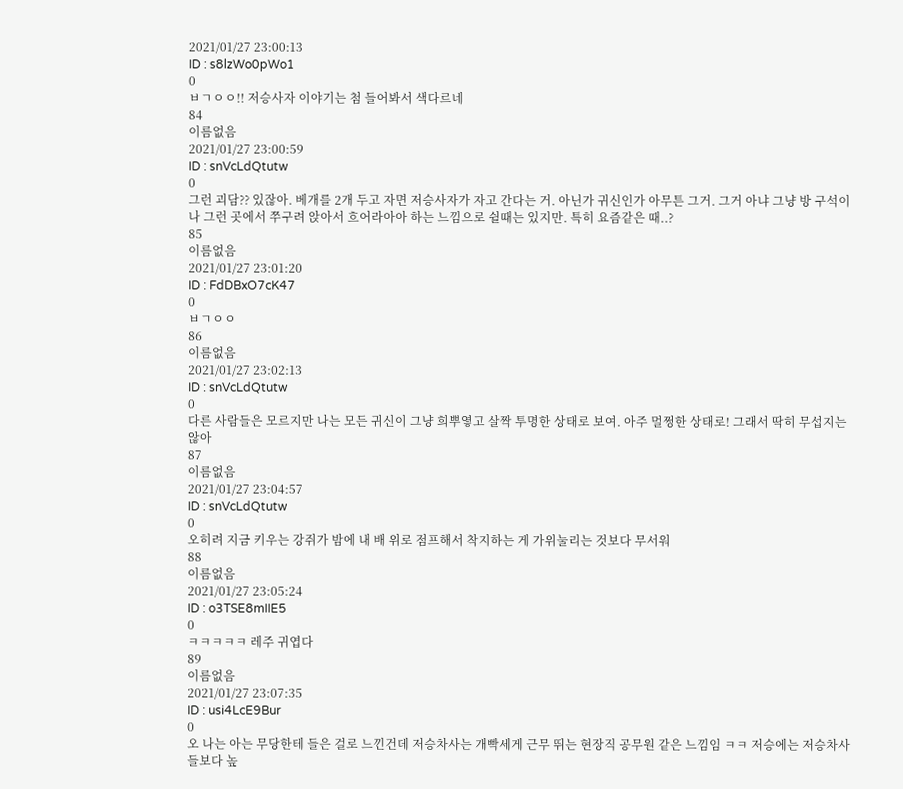2021/01/27 23:00:13
ID : s8lzWo0pWo1
0
ㅂㄱㅇㅇ!! 저승사자 이야기는 첨 들어봐서 색다르네
84
이름없음
2021/01/27 23:00:59
ID : snVcLdQtutw
0
그런 괴담?? 있잖아. 베개를 2개 두고 자면 저승사자가 자고 간다는 거. 아닌가 귀신인가 아무튼 그거. 그거 아냐 그냥 방 구석이나 그런 곳에서 쭈구려 앉아서 흐어라아아 하는 느낌으로 쉴때는 있지만. 특히 요즘같은 때..?
85
이름없음
2021/01/27 23:01:20
ID : FdDBxO7cK47
0
ㅂㄱㅇㅇ
86
이름없음
2021/01/27 23:02:13
ID : snVcLdQtutw
0
다른 사람들은 모르지만 나는 모든 귀신이 그냥 희뿌옇고 살짝 투명한 상태로 보여. 아주 멀쩡한 상태로! 그래서 딱히 무섭지는 않아
87
이름없음
2021/01/27 23:04:57
ID : snVcLdQtutw
0
오히려 지금 키우는 강쥐가 밤에 내 배 위로 점프해서 착지하는 게 가위눌리는 것보다 무서워
88
이름없음
2021/01/27 23:05:24
ID : o3TSE8mIIE5
0
ㅋㅋㅋㅋㅋ 레주 귀엽다
89
이름없음
2021/01/27 23:07:35
ID : usi4LcE9Bur
0
오 나는 아는 무당한테 들은 걸로 느낀건데 저승차사는 개빡세게 근무 뛰는 현장직 공무원 같은 느낌임 ㅋㅋ 저승에는 저승차사들보다 높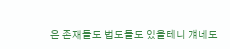은 존재들도 법도들도 있을테니 걔네도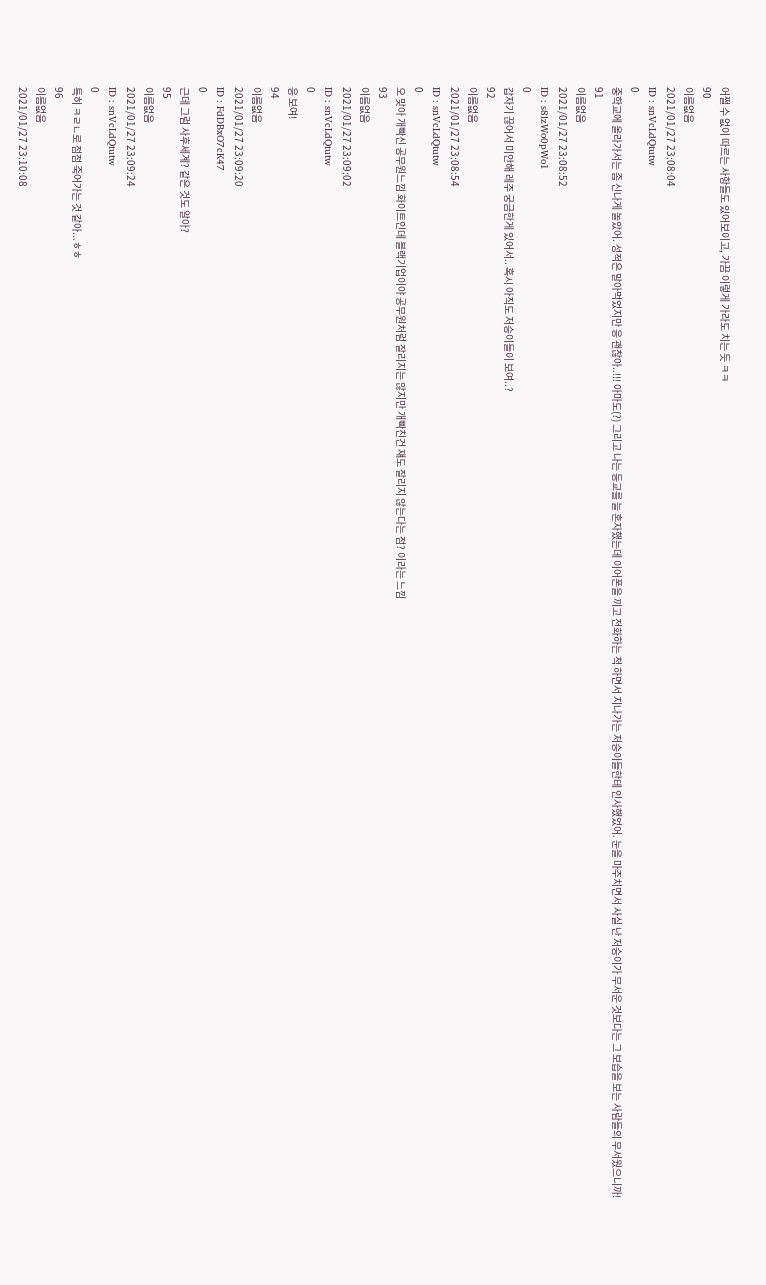어쩔 수 없이 따르는 사항들도 있어보이고, 가끔 이렇게 가라도 치는 듯 ㅋㅋ
90
이름없음
2021/01/27 23:08:04
ID : snVcLdQtutw
0
중학교에 올라가서는 좀 신나게 놀았어. 성적은 말아먹었지만 응 괜찮아..!!! 아마도(?) 그리고 나는 등교를 늘 혼자했는데 이어폰을 끼고 전화하는 척 하면서 지나가는 저승이들한테 인사했었어. 눈을 마주치면서 사실 난 저승이가 무서운 것보다는 그 보습을 보는 사람들의 무서웠으니까!
91
이름없음
2021/01/27 23:08:52
ID : s8lzWo0pWo1
0
갑자기 끊어서 미안해 레주 궁금한게 있어서.. 혹시 아직도 저승이들이 보여..?
92
이름없음
2021/01/27 23:08:54
ID : snVcLdQtutw
0
오 맞아 개빡신 공무원느낌 화이트인데 블랙기업이야 공무원처럼 잘리지는 않지만 개빡친건 쟤도 잘리지 않는다는 점? 이라는 느낌
93
이름없음
2021/01/27 23:09:02
ID : snVcLdQtutw
0
응 보여!
94
이름없음
2021/01/27 23:09:20
ID : FdDBxO7cK47
0
근데 그럼 사후세계? 같은 것도 알아?
95
이름없음
2021/01/27 23:09:24
ID : snVcLdQtutw
0
특히 ㅋㄹㄴ로 점점 죽어가는 것 같아...ㅎㅎ
96
이름없음
2021/01/27 23:10:08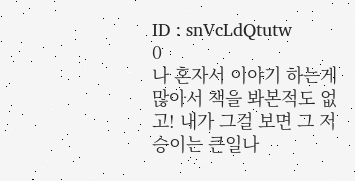ID : snVcLdQtutw
0
나 혼자서 이야기 하는게 많아서 책을 봐본적도 없고! 내가 그걸 보면 그 저승이는 큰일나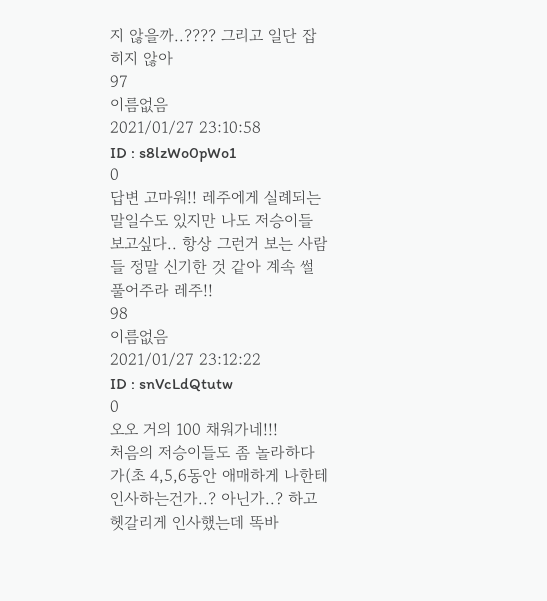지 않을까..???? 그리고 일단 잡히지 않아
97
이름없음
2021/01/27 23:10:58
ID : s8lzWo0pWo1
0
답변 고마워!! 레주에게 실례되는 말일수도 있지만 나도 저승이들 보고싶다.. 항상 그런거 보는 사람들 정말 신기한 것 같아 계속 썰 풀어주라 레주!!
98
이름없음
2021/01/27 23:12:22
ID : snVcLdQtutw
0
오오 거의 100 채워가네!!!
처음의 저승이들도 좀 놀라하다가(초 4,5,6동안 애매하게 나한테 인사하는건가..? 아닌가..? 하고 헷갈리게 인사했는데 똑바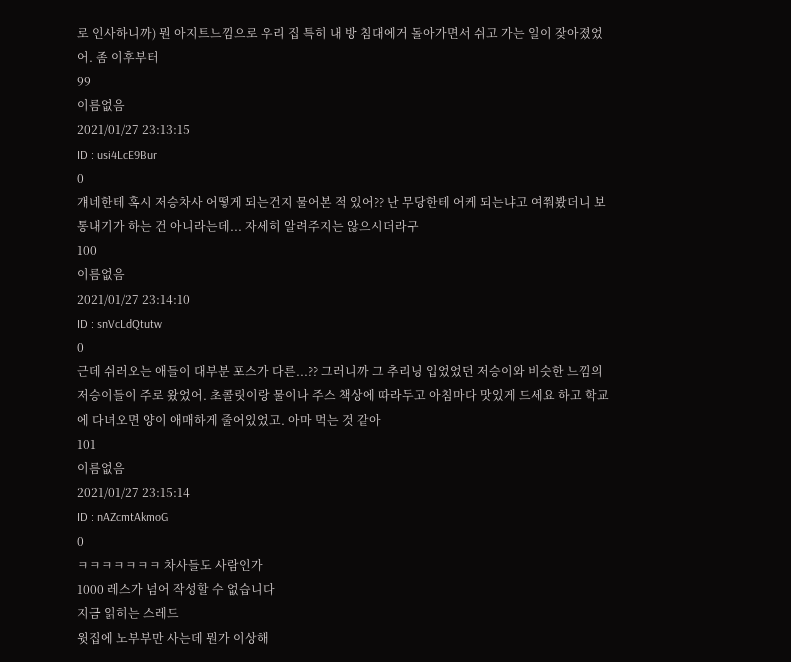로 인사하니까) 뭔 아지트느낌으로 우리 집 특히 내 방 침대에거 돌아가면서 쉬고 가는 일이 잦아졌었어. 좀 이후부터
99
이름없음
2021/01/27 23:13:15
ID : usi4LcE9Bur
0
걔네한테 혹시 저승차사 어떻게 되는건지 물어본 적 있어?? 난 무당한테 어케 되는냐고 여쭤봤더니 보통내기가 하는 건 아니라는데... 자세히 알려주지는 않으시더라구
100
이름없음
2021/01/27 23:14:10
ID : snVcLdQtutw
0
근데 쉬러오는 애들이 대부분 포스가 다른...?? 그러니까 그 추리닝 입었었던 저승이와 비슷한 느낌의 저승이들이 주로 왔었어. 초콜릿이랑 물이나 주스 책상에 따라두고 아침마다 맛있게 드세요 하고 학교에 다녀오면 양이 애매하게 줄어있었고. 아마 먹는 것 같아
101
이름없음
2021/01/27 23:15:14
ID : nAZcmtAkmoG
0
ㅋㅋㅋㅋㅋㅋㅋ 차사들도 사람인가
1000 레스가 넘어 작성할 수 없습니다
지금 읽히는 스레드
윗집에 노부부만 사는데 뭔가 이상해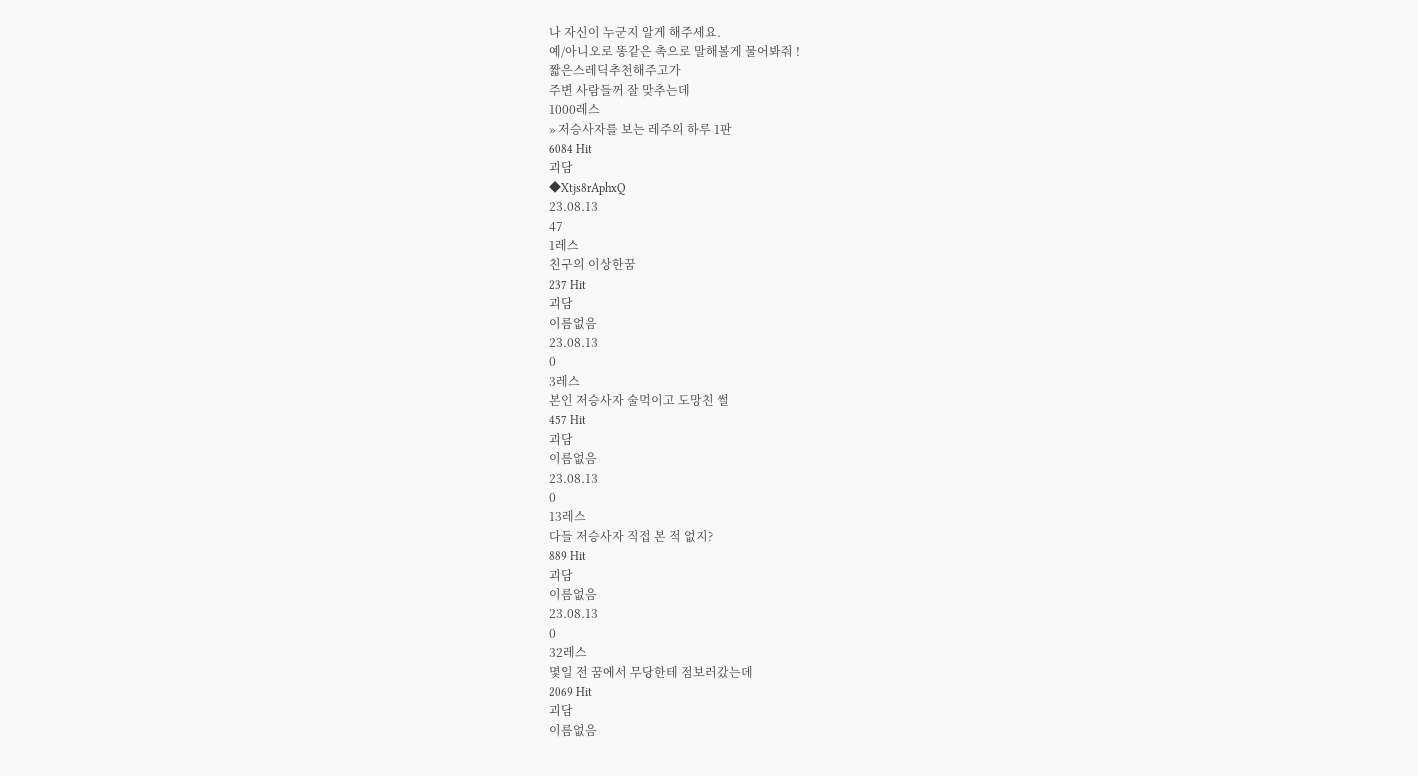나 자신이 누군지 알게 해주세요.
예/아니오로 똥같은 촉으로 말해볼게 물어봐줘 !
짧은스레딕추천해주고가
주변 사람들꺼 잘 맞추는데
1000레스
» 저승사자를 보는 레주의 하루 1판
6084 Hit
괴담
◆Xtjs8rAphxQ
23.08.13
47
1레스
친구의 이상한꿈
237 Hit
괴담
이름없음
23.08.13
0
3레스
본인 저승사자 술먹이고 도망친 썰
457 Hit
괴담
이름없음
23.08.13
0
13레스
다들 저승사자 직접 본 적 없지?
889 Hit
괴담
이름없음
23.08.13
0
32레스
몇일 전 꿈에서 무당한테 점보러갔는데
2069 Hit
괴담
이름없음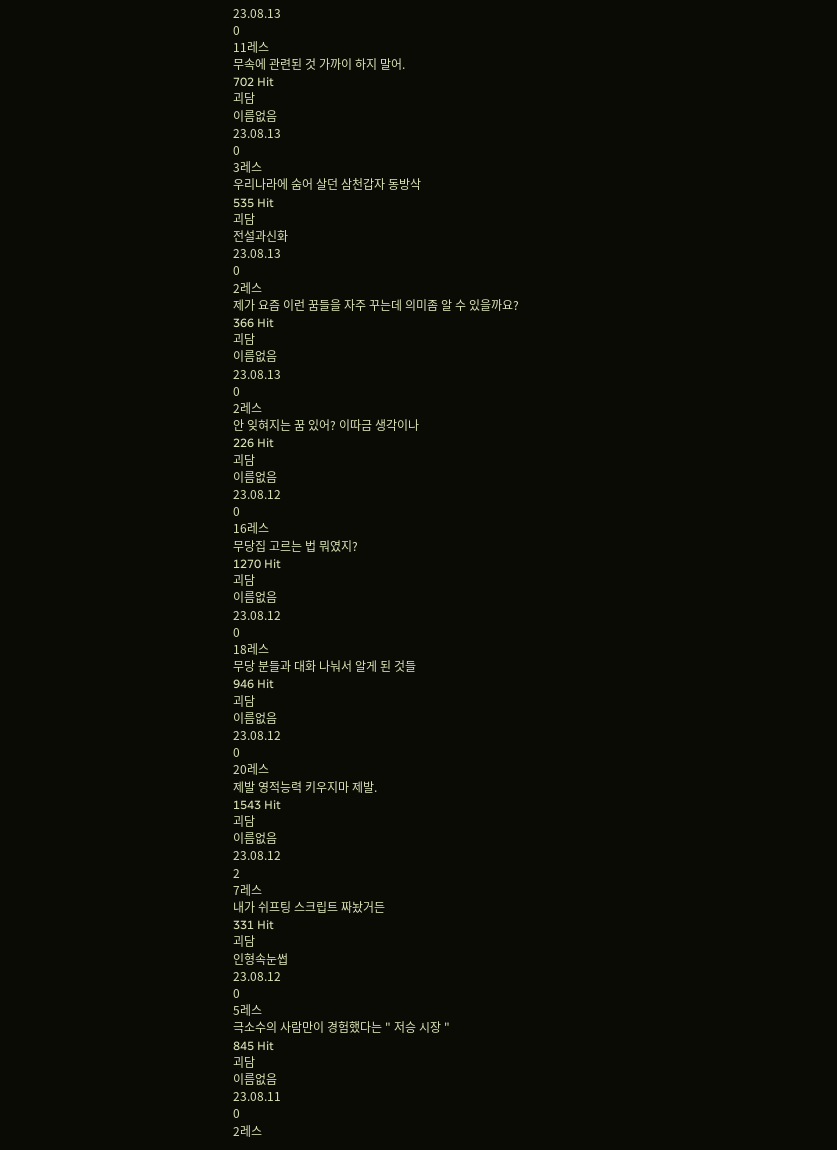23.08.13
0
11레스
무속에 관련된 것 가까이 하지 말어.
702 Hit
괴담
이름없음
23.08.13
0
3레스
우리나라에 숨어 살던 삼천갑자 동방삭
535 Hit
괴담
전설과신화
23.08.13
0
2레스
제가 요즘 이런 꿈들을 자주 꾸는데 의미좀 알 수 있을까요?
366 Hit
괴담
이름없음
23.08.13
0
2레스
안 잊혀지는 꿈 있어? 이따금 생각이나
226 Hit
괴담
이름없음
23.08.12
0
16레스
무당집 고르는 법 뭐였지?
1270 Hit
괴담
이름없음
23.08.12
0
18레스
무당 분들과 대화 나눠서 알게 된 것들
946 Hit
괴담
이름없음
23.08.12
0
20레스
제발 영적능력 키우지마 제발.
1543 Hit
괴담
이름없음
23.08.12
2
7레스
내가 쉬프팅 스크립트 짜놨거든
331 Hit
괴담
인형속눈썹
23.08.12
0
5레스
극소수의 사람만이 경험했다는 " 저승 시장 "
845 Hit
괴담
이름없음
23.08.11
0
2레스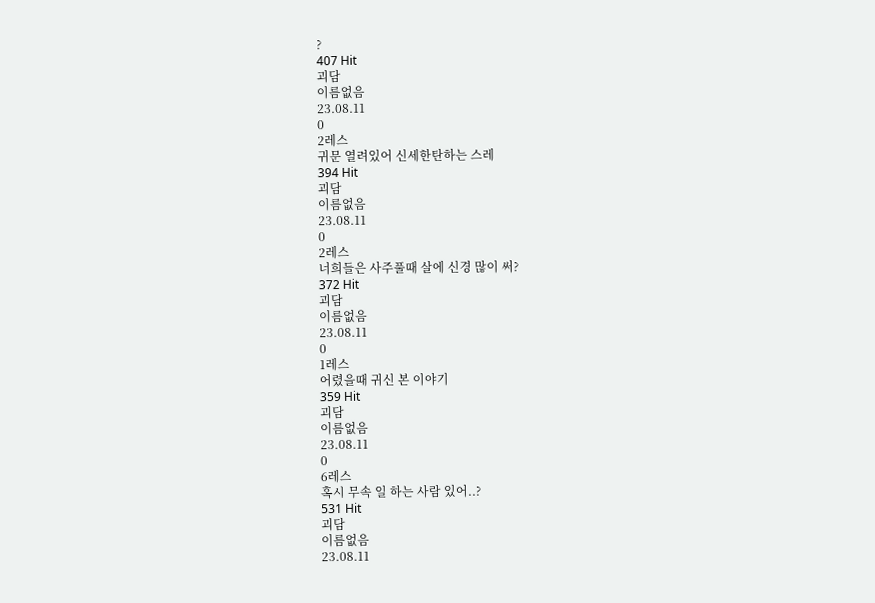?
407 Hit
괴담
이름없음
23.08.11
0
2레스
귀문 열려있어 신세한탄하는 스레
394 Hit
괴담
이름없음
23.08.11
0
2레스
너희들은 사주풀때 살에 신경 많이 써?
372 Hit
괴담
이름없음
23.08.11
0
1레스
어렸을때 귀신 본 이야기
359 Hit
괴담
이름없음
23.08.11
0
6레스
혹시 무속 일 하는 사람 있어..?
531 Hit
괴담
이름없음
23.08.11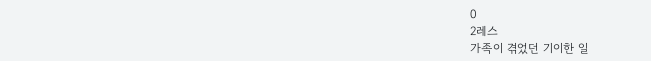0
2레스
가족이 겪었던 기이한 일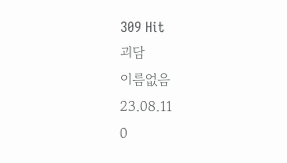309 Hit
괴담
이름없음
23.08.11
0